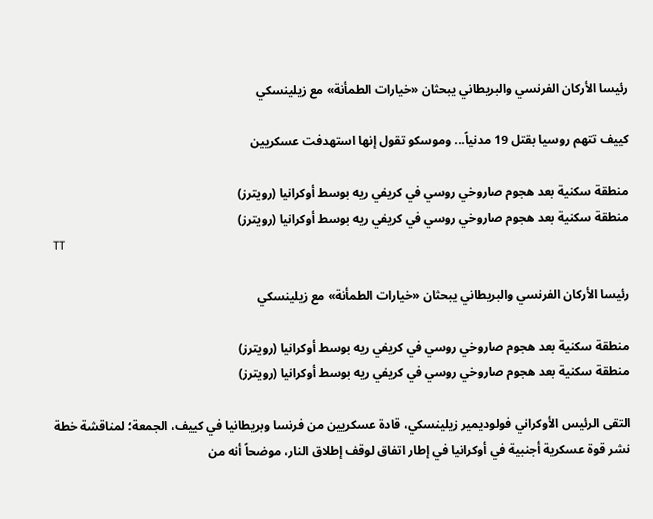رئيسا الأركان الفرنسي والبريطاني يبحثان «خيارات الطمأنة» مع زيلينسكي

كييف تتهم روسيا بقتل 19 مدنياً... وموسكو تقول إنها استهدفت عسكريين

منطقة سكنية بعد هجوم صاروخي روسي في كريفي ريه بوسط أوكرانيا (رويترز)
منطقة سكنية بعد هجوم صاروخي روسي في كريفي ريه بوسط أوكرانيا (رويترز)
TT

رئيسا الأركان الفرنسي والبريطاني يبحثان «خيارات الطمأنة» مع زيلينسكي

منطقة سكنية بعد هجوم صاروخي روسي في كريفي ريه بوسط أوكرانيا (رويترز)
منطقة سكنية بعد هجوم صاروخي روسي في كريفي ريه بوسط أوكرانيا (رويترز)

التقى الرئيس الأوكراني فولوديمير زيلينسكي، قادة عسكريين من فرنسا وبريطانيا في كييف، الجمعة؛ لمناقشة خطة نشر قوة عسكرية أجنبية في أوكرانيا في إطار اتفاق لوقف إطلاق النار، موضحاً أنه من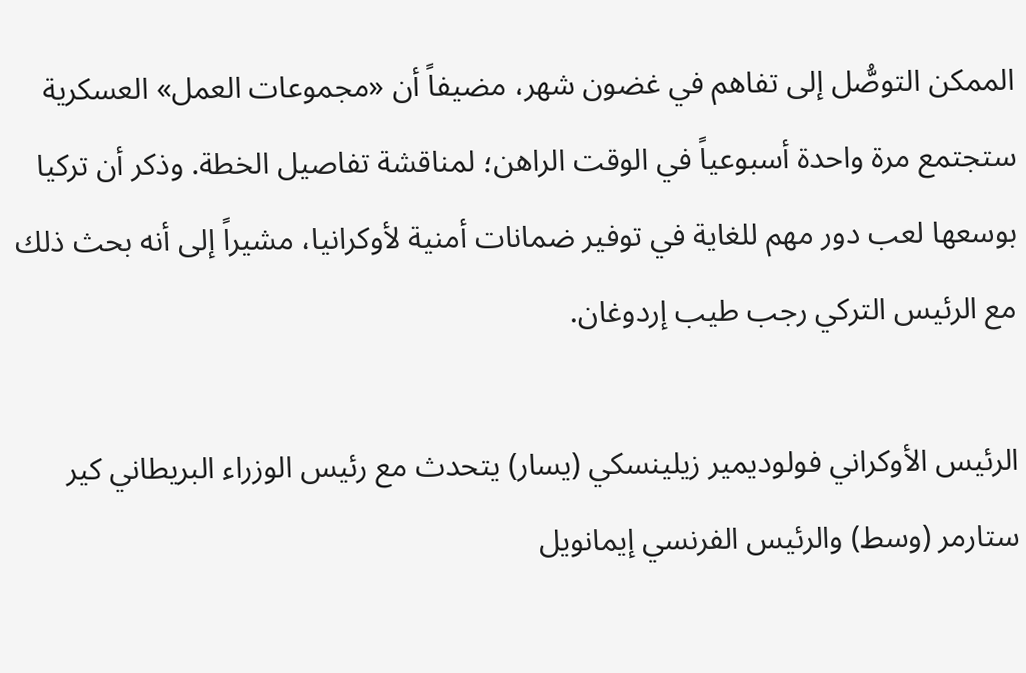الممكن التوصُّل إلى تفاهم في غضون شهر، مضيفاً أن «مجموعات العمل» العسكرية ستجتمع مرة واحدة أسبوعياً في الوقت الراهن؛ لمناقشة تفاصيل الخطة. وذكر أن تركيا بوسعها لعب دور مهم للغاية في توفير ضمانات أمنية لأوكرانيا، مشيراً إلى أنه بحث ذلك مع الرئيس التركي رجب طيب إردوغان.

الرئيس الأوكراني فولوديمير زيلينسكي (يسار) يتحدث مع رئيس الوزراء البريطاني كير ستارمر (وسط) والرئيس الفرنسي إيمانويل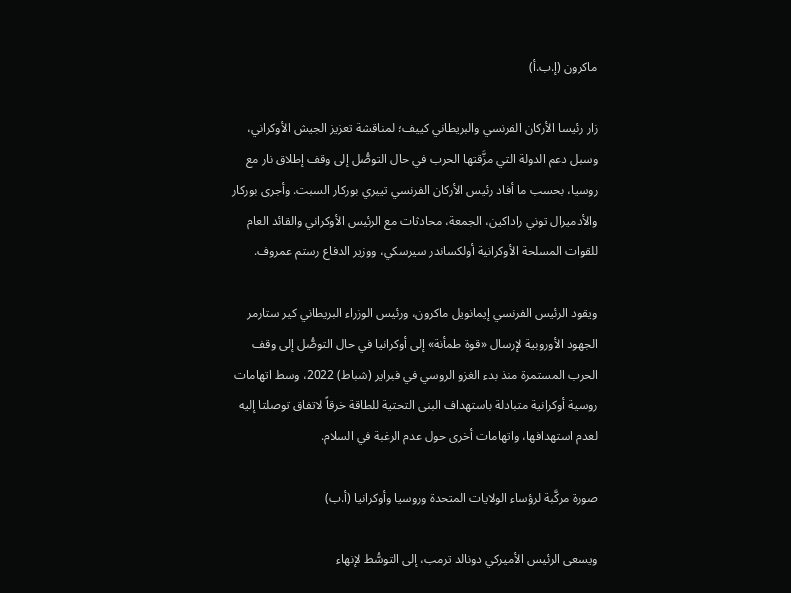ماكرون (إ.ب.أ)

زار رئيسا الأركان الفرنسي والبريطاني كييف؛ لمناقشة تعزيز الجيش الأوكراني، وسبل دعم الدولة التي مزَّقتها الحرب في حال التوصُّل إلى وقف إطلاق نار مع روسيا، بحسب ما أفاد رئيس الأركان الفرنسي تييري بوركار السبت. وأجرى بوركار والأدميرال توني راداكين، الجمعة، محادثات مع الرئيس الأوكراني والقائد العام للقوات المسلحة الأوكرانية أولكساندر سيرسكي، ووزير الدفاع رستم عمروف.

ويقود الرئيس الفرنسي إيمانويل ماكرون، ورئيس الوزراء البريطاني كير ستارمر الجهود الأوروبية لإرسال «قوة طمأنة» إلى أوكرانيا في حال التوصُّل إلى وقف الحرب المستمرة منذ بدء الغزو الروسي في فبراير (شباط) 2022، وسط اتهامات روسية أوكرانية متبادلة باستهداف البنى التحتية للطاقة خرقاً لاتفاق توصلتا إليه لعدم استهدافها، واتهامات أخرى حول عدم الرغبة في السلام.

صورة مركَّبة لرؤساء الولايات المتحدة وروسيا وأوكرانيا (أ.ب)

ويسعى الرئيس الأميركي دونالد ترمب، إلى التوسُّط لإنهاء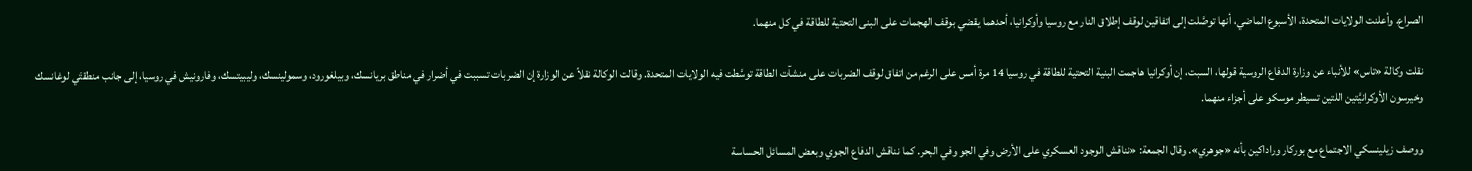الصراع. وأعلنت الولايات المتحدة، الأسبوع الماضي، أنها توصَّلت إلى اتفاقين لوقف إطلاق النار مع روسيا وأوكرانيا، أحدهما يقضي بوقف الهجمات على البنى التحتية للطاقة في كل منهما.

نقلت وكالة «تاس» للأنباء عن وزارة الدفاع الروسية قولها، السبت، إن أوكرانيا هاجمت البنية التحتية للطاقة في روسيا 14 مرة أمس على الرغم من اتفاق لوقف الضربات على منشآت الطاقة توسَّطت فيه الولايات المتحدة. وقالت الوكالة نقلاً عن الوزارة إن الضربات تسببت في أضرار في مناطق بريانسك، وبيلغورود، وسمولينسك، وليبيتسك، وفارونيش في روسيا، إلى جانب منطقتَي لوغانسك وخيرسون الأوكرانيَّتين اللتين تسيطر موسكو على أجزاء منهما.

ووصف زيلينسكي الاجتماع مع بوركار وراداكين بأنه «جوهري». وقال الجمعة: «نناقش الوجود العسكري على الأرض وفي الجو وفي البحر. كما نناقش الدفاع الجوي وبعض المسائل الحساسة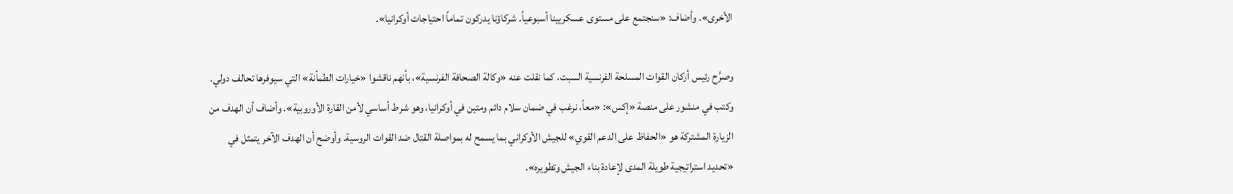الأخرى». وأضاف: «سنجتمع على مستوى عسكريينا أسبوعياً. شركاؤنا يدركون تماماً احتياجات أوكرانيا».

وصرَّح رئيس أركان القوات المسلحة الفرنسية السبت، كما نقلت عنه «وكالة الصحافة الفرنسية»، بأنهم ناقشوا «خيارات الطمأنة» التي سيوفرها تحالف دولي. وكتب في منشور على منصة «إكس»: «معاً، نرغب في ضمان سلام دائم ومتين في أوكرانيا، وهو شرط أساسي لأمن القارة الأوروبية». وأضاف أن الهدف من الزيارة المشتركة هو «الحفاظ على الدعم القوي» للجيش الأوكراني بما يسمح له بمواصلة القتال ضد القوات الروسية. وأوضح أن الهدف الآخر يتمثل في «تحديد استراتيجية طويلة المدى لإعادة بناء الجيش وتطويره».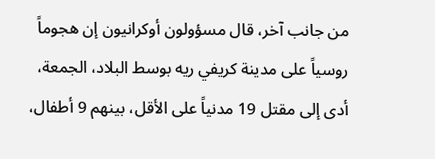من جانب آخر، قال مسؤولون أوكرانيون إن هجوماً روسياً على مدينة كريفي ريه بوسط البلاد، الجمعة، أدى إلى مقتل 19 مدنياً على الأقل، بينهم 9 أطفال،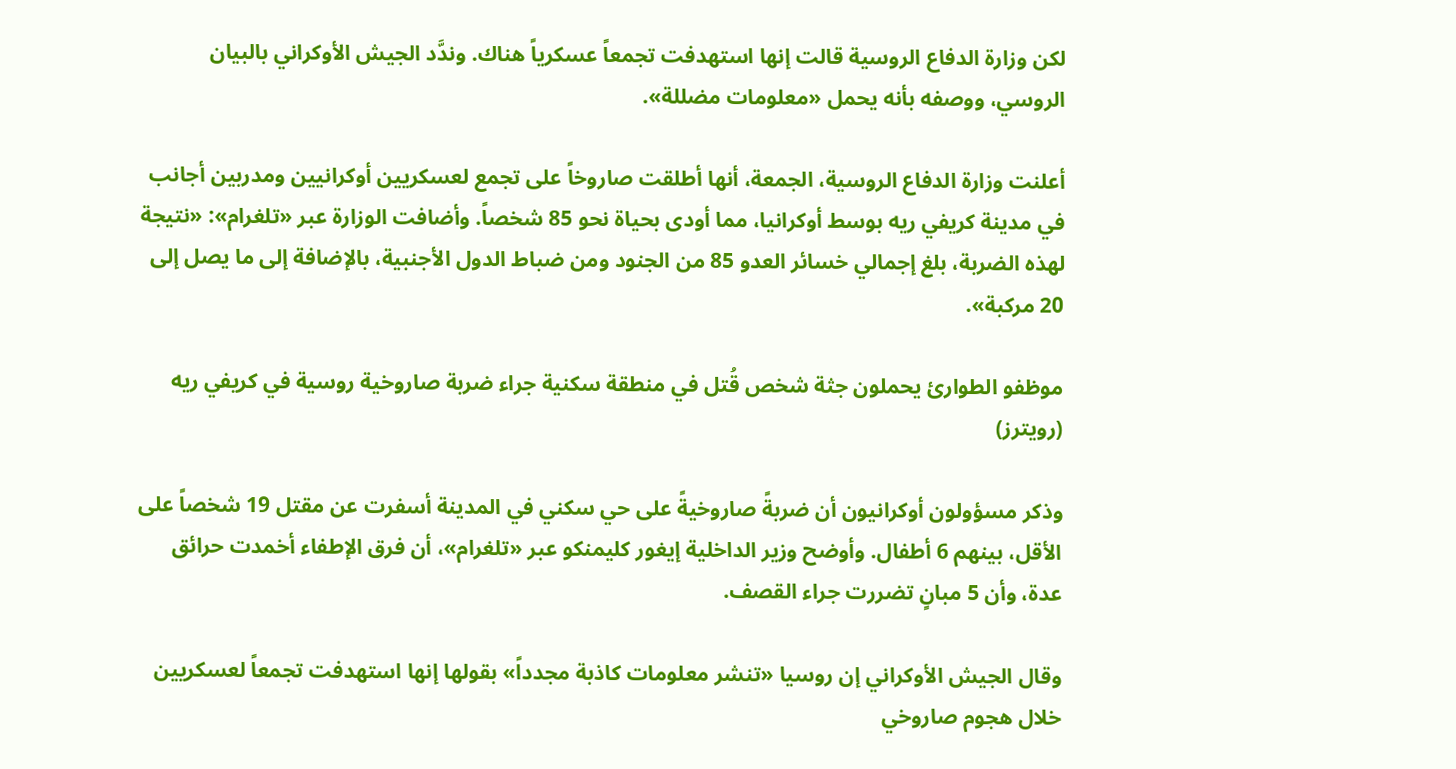لكن وزارة الدفاع الروسية قالت إنها استهدفت تجمعاً عسكرياً هناك. وندَّد الجيش الأوكراني بالبيان الروسي، ووصفه بأنه يحمل «معلومات مضللة».

أعلنت وزارة الدفاع الروسية، الجمعة، أنها أطلقت صاروخاً على تجمع لعسكريين أوكرانيين ومدربين أجانب في مدينة كريفي ريه بوسط أوكرانيا، مما أودى بحياة نحو 85 شخصاً. وأضافت الوزارة عبر «تلغرام»: «نتيجة لهذه الضربة، بلغ إجمالي خسائر العدو 85 من الجنود ومن ضباط الدول الأجنبية، بالإضافة إلى ما يصل إلى 20 مركبة».

موظفو الطوارئ يحملون جثة شخص قُتل في منطقة سكنية جراء ضربة صاروخية روسية في كريفي ريه (رويترز)

وذكر مسؤولون أوكرانيون أن ضربةً صاروخيةً على حي سكني في المدينة أسفرت عن مقتل 19 شخصاً على الأقل، بينهم 6 أطفال. وأوضح وزير الداخلية إيغور كليمنكو عبر «تلغرام»، أن فرق الإطفاء أخمدت حرائق عدة، وأن 5 مبانٍ تضررت جراء القصف.

وقال الجيش الأوكراني إن روسيا «تنشر معلومات كاذبة مجدداً» بقولها إنها استهدفت تجمعاً لعسكريين خلال هجوم صاروخي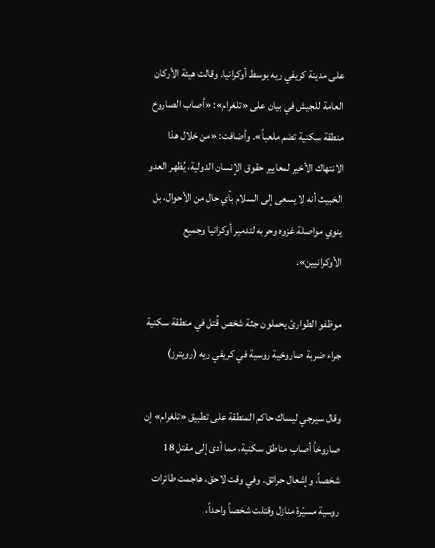على مدينة كريفي ريه بوسط أوكرانيا. وقالت هيئة الأركان العامة للجيش في بيان على «تلغرام»: «أصاب الصاروخ منطقة سكنية تضم ملعباً». وأضافت: «من خلال هذا الانتهاك الأخير لمعايير حقوق الإنسان الدولية، يُظهر العدو الخبيث أنه لا يسعى إلى السلام بأي حال من الأحوال، بل ينوي مواصلة غزوه وحربه لتدمير أوكرانيا وجميع الأوكرانيين».

موظفو الطوارئ يحملون جثة شخص قُتل في منطقة سكنية جراء ضربة صاروخية روسية في كريفي ريه (رويترز)

وقال سيرجي ليساك حاكم المنطقة على تطبيق «تلغرام» إن صاروخاً أصاب مناطق سكنية، مما أدى إلى مقتل 18 شخصاً، وإشعال حرائق. وفي وقت لاحق، هاجمت طائرات روسية مسيّرة منازل وقتلت شخصاً واحداً،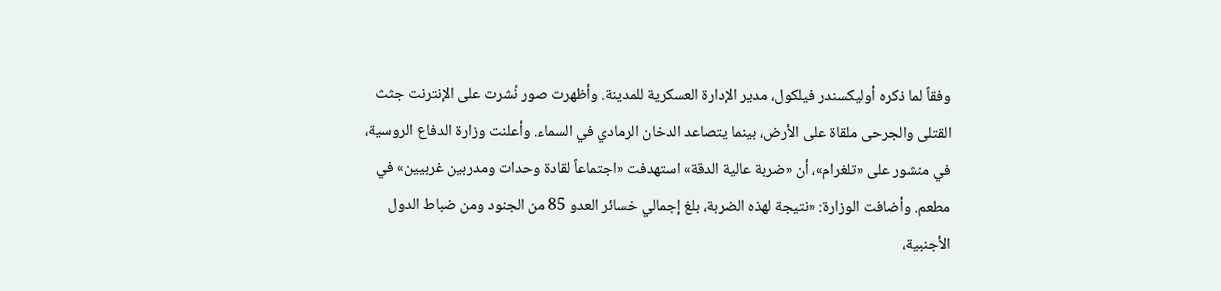وفقاً لما ذكره أوليكسندر فيلكول، مدير الإدارة العسكرية للمدينة. وأظهرت صور نُشرت على الإنترنت جثث القتلى والجرحى ملقاة على الأرض، بينما يتصاعد الدخان الرمادي في السماء. وأعلنت وزارة الدفاع الروسية، في منشور على «تلغرام»، أن «ضربة عالية الدقة» استهدفت «اجتماعاً لقادة وحدات ومدربين غربيين» في مطعم. وأضافت الوزارة: «نتيجة لهذه الضربة، بلغ إجمالي خسائر العدو 85 من الجنود ومن ضباط الدول الأجنبية،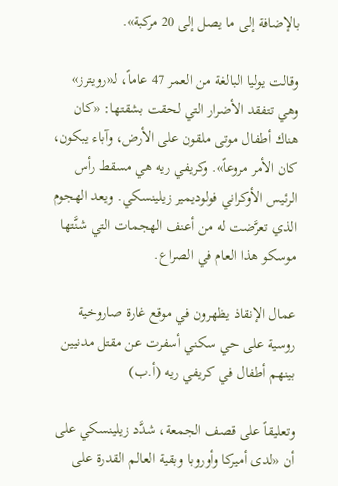بالإضافة إلى ما يصل إلى 20 مركبة».

وقالت يوليا البالغة من العمر 47 عاماً، لـ«رويترز» وهي تتفقد الأضرار التي لحقت بشقتها: «كان هناك أطفال موتى ملقون على الأرض، وآباء يبكون، كان الأمر مروعاً». وكريفي ريه هي مسقط رأس الرئيس الأوكراني فولوديمير زيلينسكي. ويعد الهجوم الذي تعرَّضت له من أعنف الهجمات التي شنَّتها موسكو هذا العام في الصراع.

عمال الإنقاذ يظهرون في موقع غارة صاروخية روسية على حي سكني أسفرت عن مقتل مدنيين بينهم أطفال في كريفي ريه (أ.ب)

وتعليقاً على قصف الجمعة، شدَّد زيلينسكي على أن «لدى أميركا وأوروبا وبقية العالم القدرة على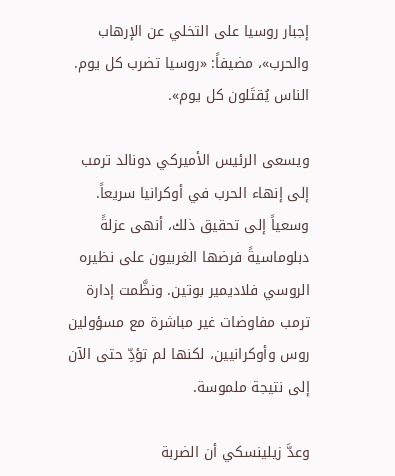إجبار روسيا على التخلي عن الإرهاب والحرب»، مضيفاً: «روسيا تضرب كل يوم. الناس يُقتَلون كل يوم».

ويسعى الرئيس الأميركي دونالد ترمب إلى إنهاء الحرب في أوكرانيا سريعاً. وسعياً إلى تحقيق ذلك، أنهى عزلةً دبلوماسيةً فرضها الغربيون على نظيره الروسي فلاديمير بوتين. ونظَّمت إدارة ترمب مفاوضات غير مباشرة مع مسؤولين روس وأوكرانيين، لكنها لم تؤدِّ حتى الآن إلى نتيجة ملموسة.

وعدَّ زيلينسكي أن الضربة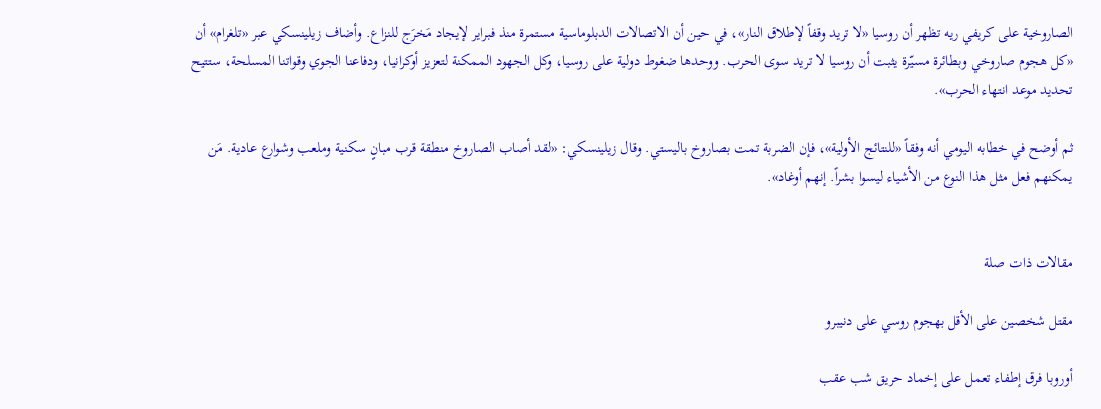الصاروخية على كريفي ريه تظهر أن روسيا «لا تريد وقفاً لإطلاق النار»، في حين أن الاتصالات الدبلوماسية مستمرة منذ فبراير لإيجاد مَخرَج للنزاع. وأضاف زيلينسكي عبر «تلغرام» أن «كل هجوم صاروخي وبطائرة مسيّرة يثبت أن روسيا لا تريد سوى الحرب. ووحدها ضغوط دولية على روسيا، وكل الجهود الممكنة لتعزيز أوكرانيا، ودفاعنا الجوي وقواتنا المسلحة، ستتيح تحديد موعد انتهاء الحرب».

ثم أوضح في خطابه اليومي أنه وفقاً «للنتائج الأولية»، فإن الضربة تمت بصاروخ باليستي. وقال زيلينسكي: «لقد أصاب الصاروخ منطقة قرب مبانٍ سكنية وملعب وشوارع عادية. مَن يمكنهم فعل مثل هذا النوع من الأشياء ليسوا بشراً. إنهم أوغاد».


مقالات ذات صلة

مقتل شخصين على الأقل بهجوم روسي على دنيبرو

أوروبا فرق إطفاء تعمل على إخماد حريق شب عقب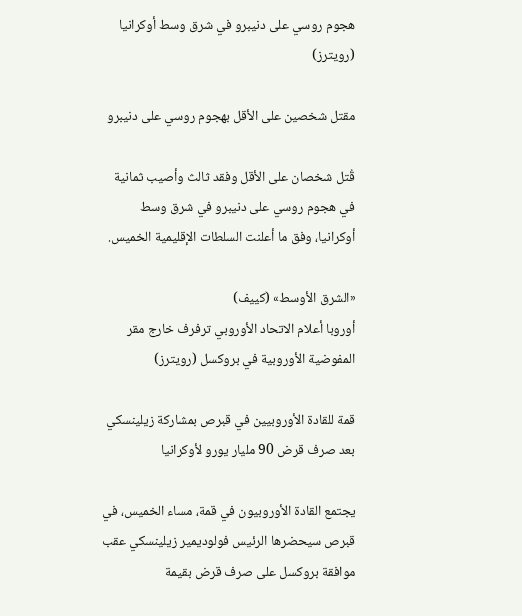هجوم روسي على دنيبرو في شرق وسط أوكرانيا (رويترز)

مقتل شخصين على الأقل بهجوم روسي على دنيبرو

قُتل شخصان على الأقل وفقد ثالث وأصيب ثمانية في هجوم روسي على دنيبرو في شرق وسط أوكرانيا، وفق ما أعلنت السلطات الإقليمية الخميس.

«الشرق الأوسط» (كييف)
أوروبا أعلام الاتحاد الأوروبي ترفرف خارج مقر المفوضية الأوروبية في بروكسل (رويترز)

قمة للقادة الأوروبيين في قبرص بمشاركة زيلينسكي بعد صرف قرض 90 مليار يورو لأوكرانيا

يجتمع القادة الأوروبيون في قمة، مساء الخميس، في قبرص سيحضرها الرئيس فولوديمير زيلينسكي عقب موافقة بروكسل على صرف قرض بقيمة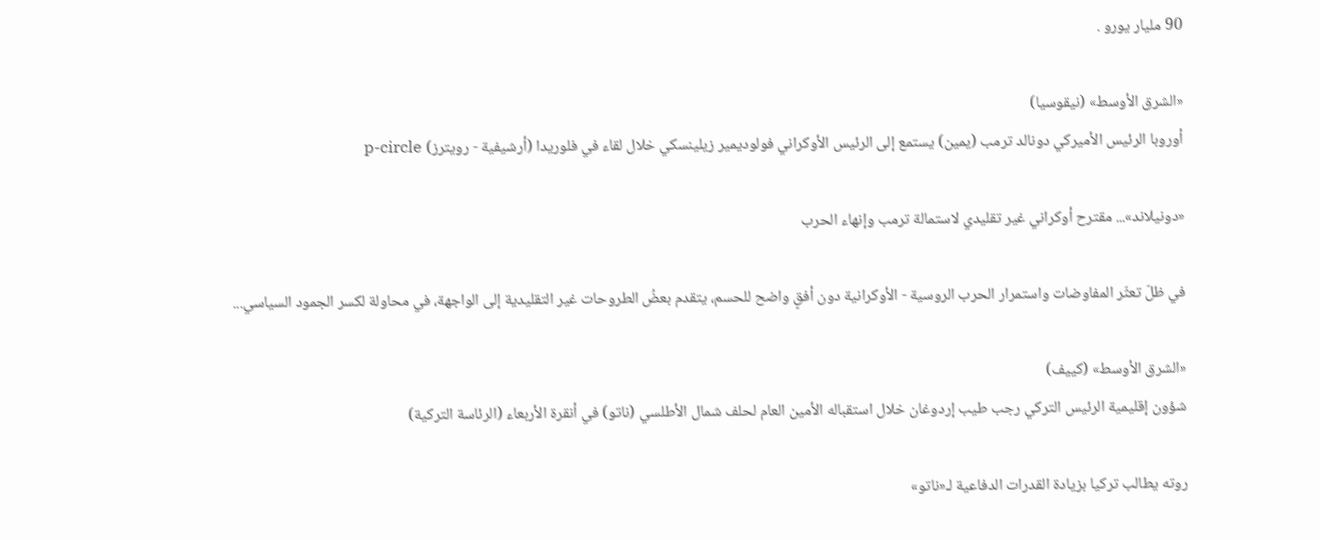90 مليار يورو .

«الشرق الأوسط» (نيقوسيا)
أوروبا الرئيس الأميركي دونالد ترمب (يمين) يستمع إلى الرئيس الأوكراني فولوديمير زيلينسكي خلال لقاء في فلوريدا (أرشيفية - رويترز) p-circle

«دونيلاند»... مقترح أوكراني غير تقليدي لاستمالة ترمب وإنهاء الحرب

في ظلّ تعثّر المفاوضات واستمرار الحرب الروسية - الأوكرانية دون أفقٍ واضح للحسم، يتقدم بعضُ الطروحات غير التقليدية إلى الواجهة، في محاولة لكسر الجمود السياسي...

«الشرق الأوسط» (كييف)
شؤون إقليمية الرئيس التركي رجب طيب إردوغان خلال استقباله الأمين العام لحلف شمال الأطلسي (ناتو) في أنقرة الأربعاء (الرئاسة التركية)

روته يطالب تركيا بزيادة القدرات الدفاعية لـ«ناتو»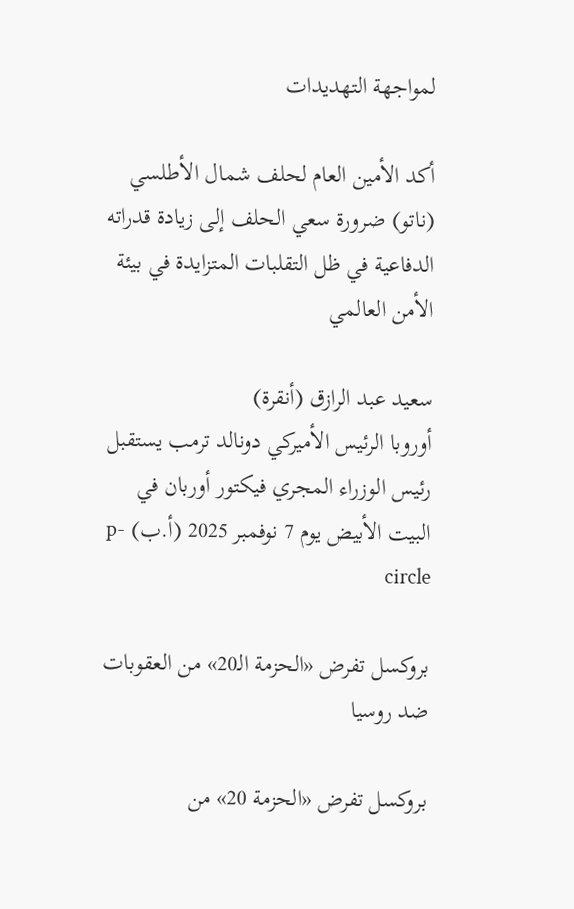لمواجهة التهديدات

أكد الأمين العام لحلف شمال الأطلسي (ناتو) ضرورة سعي الحلف إلى زيادة قدراته الدفاعية في ظل التقلبات المتزايدة في بيئة الأمن العالمي

سعيد عبد الرازق (أنقرة)
أوروبا الرئيس الأميركي دونالد ترمب يستقبل رئيس الوزراء المجري فيكتور أوربان في البيت الأبيض يوم 7 نوفمبر 2025 (أ.ب) p-circle

بروكسل تفرض «الحزمة الـ20» من العقوبات ضد روسيا

بروكسل تفرض «الحزمة 20» من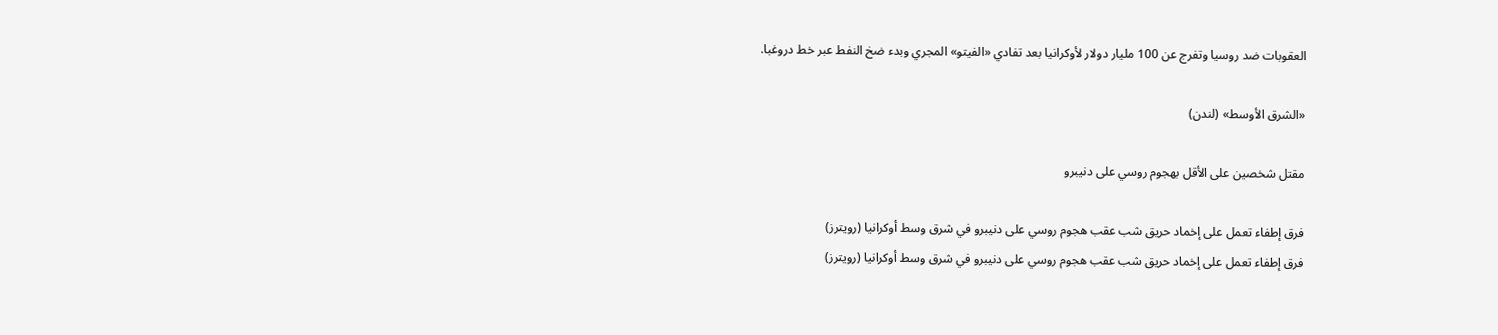العقوبات ضد روسيا وتفرج عن 100 مليار دولار لأوكرانيا بعد تفادي «الفيتو» المجري وبدء ضخ النفط عبر خط دروغبا.

«الشرق الأوسط» (لندن)

مقتل شخصين على الأقل بهجوم روسي على دنيبرو

فرق إطفاء تعمل على إخماد حريق شب عقب هجوم روسي على دنيبرو في شرق وسط أوكرانيا (رويترز)
فرق إطفاء تعمل على إخماد حريق شب عقب هجوم روسي على دنيبرو في شرق وسط أوكرانيا (رويترز)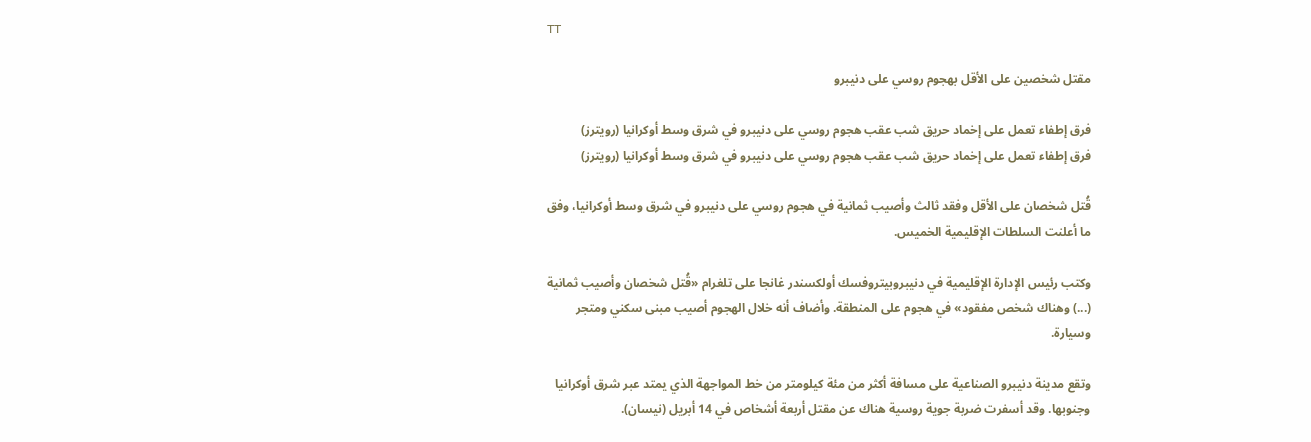TT

مقتل شخصين على الأقل بهجوم روسي على دنيبرو

فرق إطفاء تعمل على إخماد حريق شب عقب هجوم روسي على دنيبرو في شرق وسط أوكرانيا (رويترز)
فرق إطفاء تعمل على إخماد حريق شب عقب هجوم روسي على دنيبرو في شرق وسط أوكرانيا (رويترز)

قُتل شخصان على الأقل وفقد ثالث وأصيب ثمانية في هجوم روسي على دنيبرو في شرق وسط أوكرانيا، وفق ما أعلنت السلطات الإقليمية الخميس.

وكتب رئيس الإدارة الإقليمية في دنيبروبيتروفسك أولكسندر غانجا على تلغرام «قُتل شخصان وأصيب ثمانية (...) وهناك شخص مفقود» في هجوم على المنطقة. وأضاف أنه خلال الهجوم أصيب مبنى سكني ومتجر وسيارة.

وتقع مدينة دنيبرو الصناعية على مسافة أكثر من مئة كيلومتر من خط المواجهة الذي يمتد عبر شرق أوكرانيا وجنوبها. وقد أسفرت ضربة جوية روسية هناك عن مقتل أربعة أشخاص في 14 أبريل (نيسان).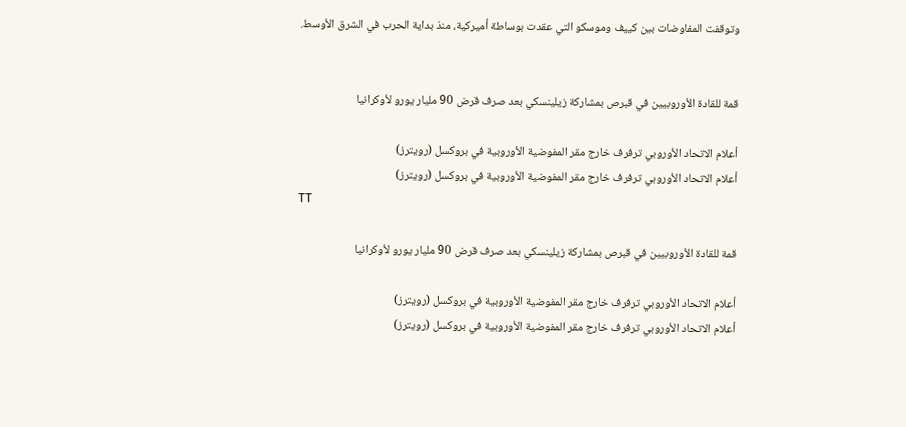وتوقفت المفاوضات بين كييف وموسكو التي عقدت بوساطة أميركية، منذ بداية الحرب في الشرق الأوسط.


قمة للقادة الأوروبيين في قبرص بمشاركة زيلينسكي بعد صرف قرض 90 مليار يورو لأوكرانيا

أعلام الاتحاد الأوروبي ترفرف خارج مقر المفوضية الأوروبية في بروكسل (رويترز)
أعلام الاتحاد الأوروبي ترفرف خارج مقر المفوضية الأوروبية في بروكسل (رويترز)
TT

قمة للقادة الأوروبيين في قبرص بمشاركة زيلينسكي بعد صرف قرض 90 مليار يورو لأوكرانيا

أعلام الاتحاد الأوروبي ترفرف خارج مقر المفوضية الأوروبية في بروكسل (رويترز)
أعلام الاتحاد الأوروبي ترفرف خارج مقر المفوضية الأوروبية في بروكسل (رويترز)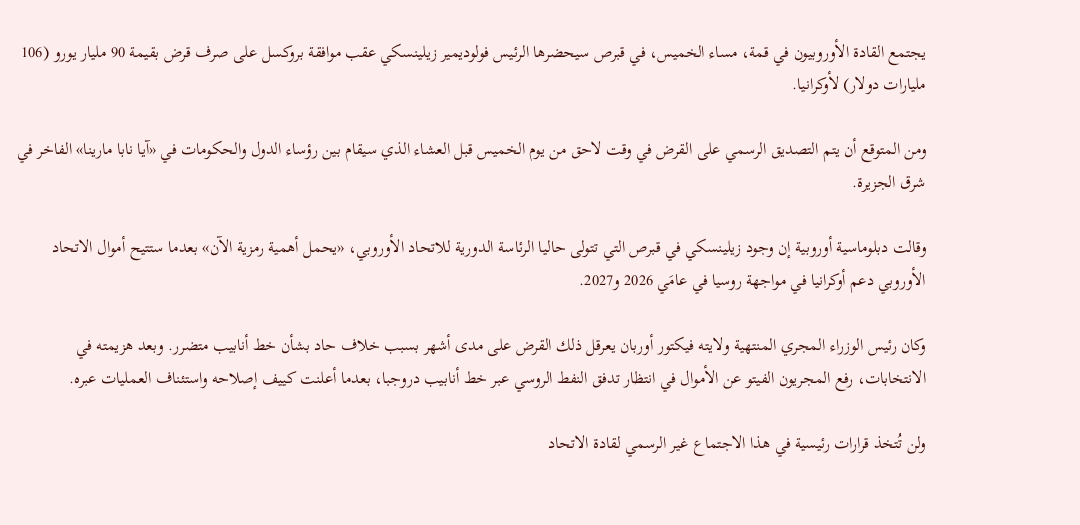يجتمع القادة الأوروبيون في قمة، مساء الخميس، في قبرص سيحضرها الرئيس فولوديمير زيلينسكي عقب موافقة بروكسل على صرف قرض بقيمة 90 مليار يورو (106 مليارات دولار) لأوكرانيا.

ومن المتوقع أن يتم التصديق الرسمي على القرض في وقت لاحق من يوم الخميس قبل العشاء الذي سيقام بين رؤساء الدول والحكومات في «آيا نابا مارينا» الفاخر في شرق الجزيرة.

وقالت دبلوماسية أوروبية إن وجود زيلينسكي في قبرص التي تتولى حاليا الرئاسة الدورية للاتحاد الأوروبي، «يحمل أهمية رمزية الآن» بعدما ستتيح أموال الاتحاد الأوروبي دعم أوكرانيا في مواجهة روسيا في عامَي 2026 و2027.

وكان رئيس الوزراء المجري المنتهية ولايته فيكتور أوربان يعرقل ذلك القرض على مدى أشهر بسبب خلاف حاد بشأن خط أنابيب متضرر. وبعد هزيمته في الانتخابات، رفع المجريون الفيتو عن الأموال في انتظار تدفق النفط الروسي عبر خط أنابيب دروجبا، بعدما أعلنت كييف إصلاحه واستئناف العمليات عبره.

ولن تُتخذ قرارات رئيسية في هذا الاجتماع غير الرسمي لقادة الاتحاد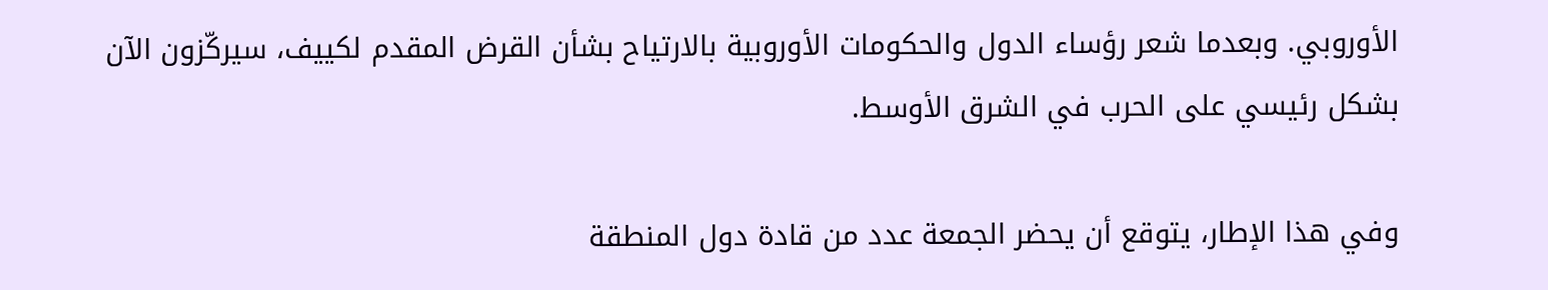الأوروبي. وبعدما شعر رؤساء الدول والحكومات الأوروبية بالارتياح بشأن القرض المقدم لكييف، سيركّزون الآن بشكل رئيسي على الحرب في الشرق الأوسط.

وفي هذا الإطار، يتوقع أن يحضر الجمعة عدد من قادة دول المنطقة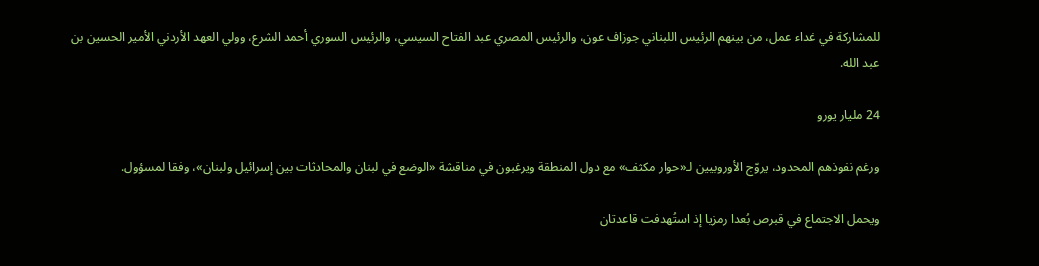للمشاركة في غداء عمل، من بينهم الرئيس اللبناني جوزاف عون، والرئيس المصري عبد الفتاح السيسي، والرئيس السوري أحمد الشرع، وولي العهد الأردني الأمير الحسين بن عبد الله.

24 مليار يورو

ورغم نفوذهم المحدود، يروّج الأوروبيين لـ«حوار مكثف» مع دول المنطقة ويرغبون في مناقشة «الوضع في لبنان والمحادثات بين إسرائيل ولبنان»، وفقا لمسؤول.

ويحمل الاجتماع في قبرص بُعدا رمزيا إذ استُهدفت قاعدتان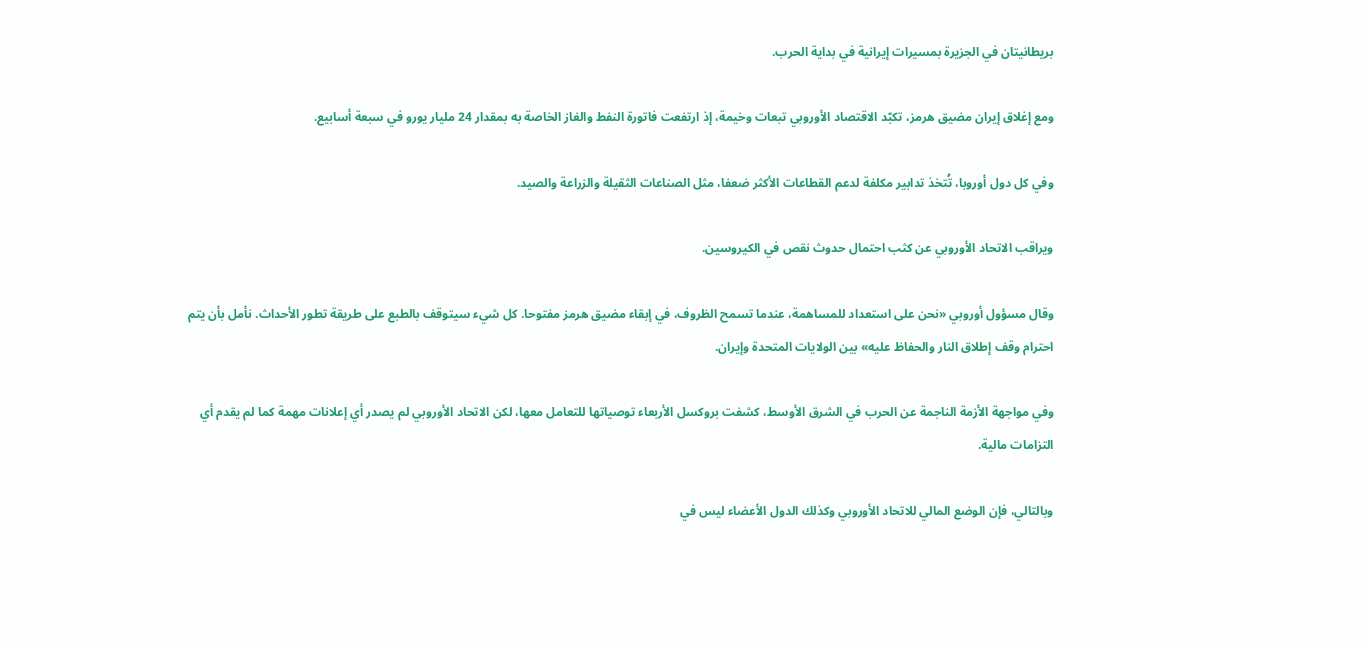بريطانيتان في الجزيرة بمسيرات إيرانية في بداية الحرب.

ومع إغلاق إيران مضيق هرمز، تكبّد الاقتصاد الأوروبي تبعات وخيمة، إذ ارتفعت فاتورة النفط والغاز الخاصة به بمقدار 24 مليار يورو في سبعة أسابيع.

وفي كل دول أوروبا، تُتخذ تدابير مكلفة لدعم القطاعات الأكثر ضعفا، مثل الصناعات الثقيلة والزراعة والصيد.

ويراقب الاتحاد الأوروبي عن كثب احتمال حدوث نقص في الكيروسين.

وقال مسؤول أوروبي «نحن على استعداد للمساهمة، عندما تسمح الظروف، في إبقاء مضيق هرمز مفتوحا. كل شيء سيتوقف بالطبع على طريقة تطور الأحداث. نأمل بأن يتم احترام وقف إطلاق النار والحفاظ عليه» بين الولايات المتحدة وإيران.

وفي مواجهة الأزمة الناجمة عن الحرب في الشرق الأوسط، كشفت بروكسل الأربعاء توصياتها للتعامل معها، لكن الاتحاد الأوروبي لم يصدر أي إعلانات مهمة كما لم يقدم أي التزامات مالية.

وبالتالي، فإن الوضع المالي للاتحاد الأوروبي وكذلك الدول الأعضاء ليس في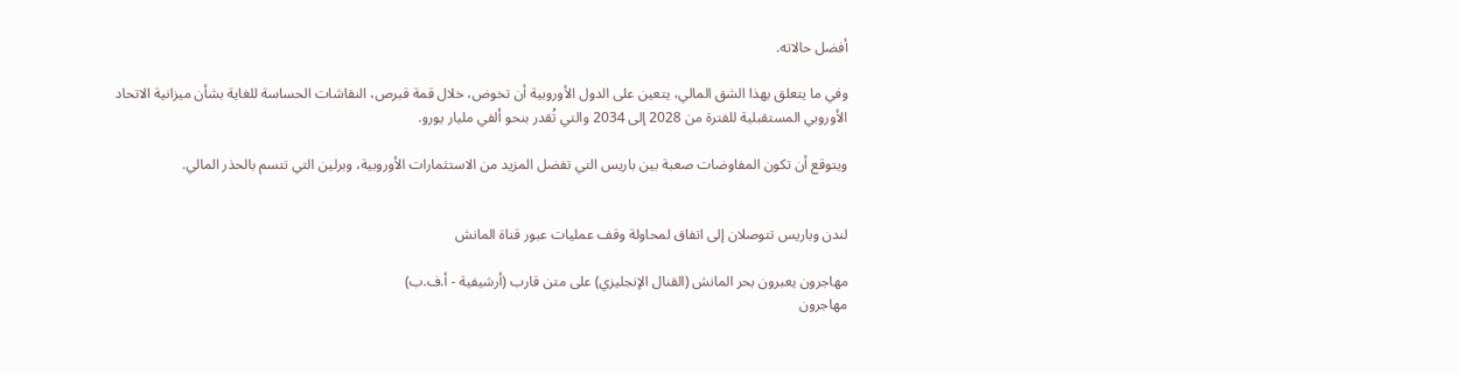أفضل حالاته.

وفي ما يتعلق بهذا الشق المالي، يتعين على الدول الأوروبية أن تخوض، خلال قمة قبرص، النقاشات الحساسة للغاية بشأن ميزانية الاتحاد الأوروبي المستقبلية للفترة من 2028 إلى 2034 والتي تُقدر بنحو ألفي مليار يورو.

ويتوقع أن تكون المفاوضات صعبة بين باريس التي تفضل المزيد من الاستثمارات الأوروبية، وبرلين التي تتسم بالحذر المالي.


لندن وباريس تتوصلان إلى اتفاق لمحاولة وقف عمليات عبور قناة المانش

مهاجرون يعبرون بحر المانش (القنال الإنجليزي) على متن قارب (أرشيفية - أ.ف.ب)
مهاجرون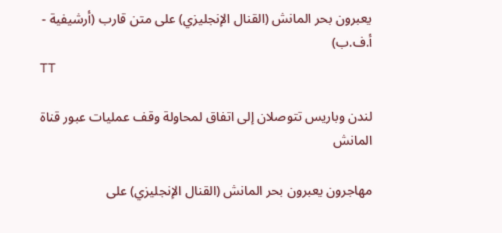يعبرون بحر المانش (القنال الإنجليزي) على متن قارب (أرشيفية - أ.ف.ب)
TT

لندن وباريس تتوصلان إلى اتفاق لمحاولة وقف عمليات عبور قناة المانش

مهاجرون يعبرون بحر المانش (القنال الإنجليزي) على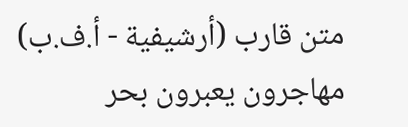متن قارب (أرشيفية - أ.ف.ب)
مهاجرون يعبرون بحر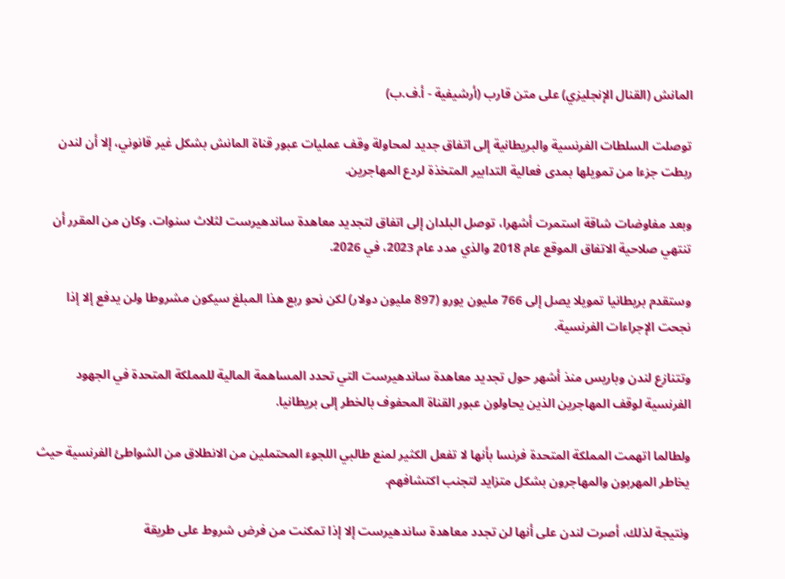المانش (القنال الإنجليزي) على متن قارب (أرشيفية - أ.ف.ب)

توصلت السلطات الفرنسية والبريطانية إلى اتفاق جديد لمحاولة وقف عمليات عبور قناة المانش بشكل غير قانوني، إلا أن لندن ربطت جزءا من تمويلها بمدى فعالية التدابير المتخذة لردع المهاجرين.

وبعد مفاوضات شاقة استمرت أشهرا، توصل البلدان إلى اتفاق لتجديد معاهدة ساندهيرست لثلاث سنوات. وكان من المقرر أن تنتهي صلاحية الاتفاق الموقع عام 2018 والذي مدد عام 2023، في 2026.

وستقدم بريطانيا تمويلا يصل إلى 766 مليون يورو (897 مليون دولار) لكن نحو ربع هذا المبلغ سيكون مشروطا ولن يدفع إلا إذا نجحت الإجراءات الفرنسية.

وتتنازع لندن وباريس منذ أشهر حول تجديد معاهدة ساندهيرست التي تحدد المساهمة المالية للمملكة المتحدة في الجهود الفرنسية لوقف المهاجرين الذين يحاولون عبور القناة المحفوف بالخطر إلى بريطانيا.

ولطالما اتهمت المملكة المتحدة فرنسا بأنها لا تفعل الكثير لمنع طالبي اللجوء المحتملين من الانطلاق من الشواطئ الفرنسية حيث يخاطر المهربون والمهاجرون بشكل متزايد لتجنب اكتشافهم.

ونتيجة لذلك، أصرت لندن على أنها لن تجدد معاهدة ساندهيرست إلا إذا تمكنت من فرض شروط على طريقة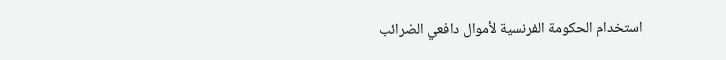استخدام الحكومة الفرنسية لأموال دافعي الضرائب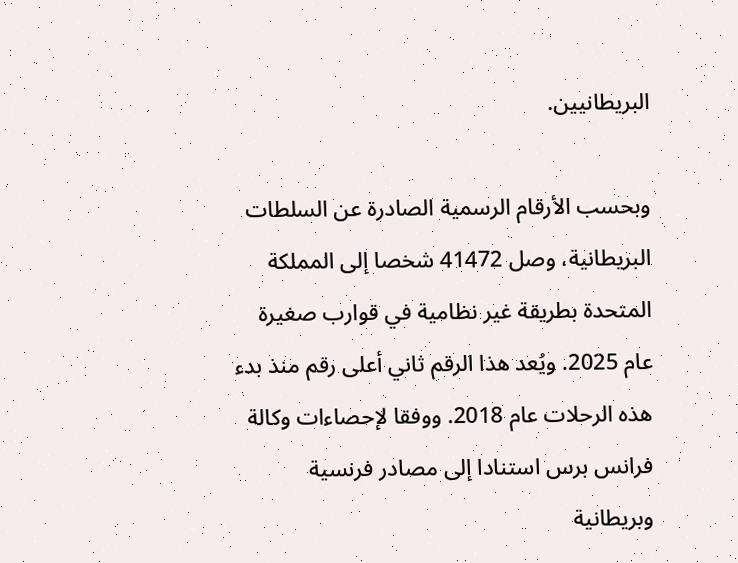البريطانيين.

وبحسب الأرقام الرسمية الصادرة عن السلطات البريطانية، وصل 41472 شخصا إلى المملكة المتحدة بطريقة غير نظامية في قوارب صغيرة عام 2025. ويُعد هذا الرقم ثاني أعلى رقم منذ بدء هذه الرحلات عام 2018. ووفقا لإحصاءات وكالة فرانس برس استنادا إلى مصادر فرنسية وبريطانية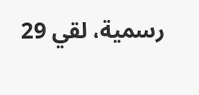رسمية، لقي 29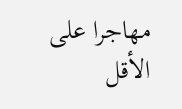مهاجرا على الأقل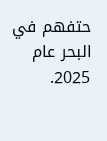حتفهم في البحر عام 2025.